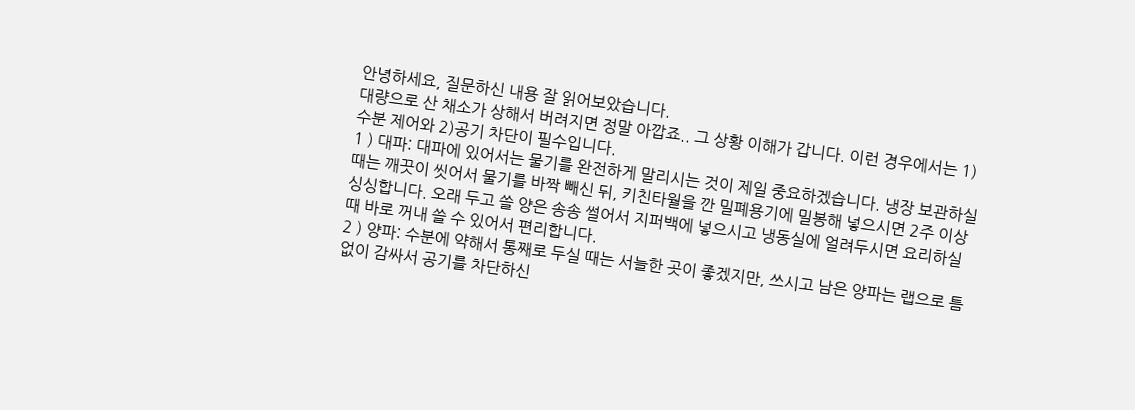안녕하세요, 질문하신 내용 잘 읽어보았습니다.
대량으로 산 채소가 상해서 버려지면 정말 아깝죠.. 그 상황 이해가 갑니다. 이런 경우에서는 1)수분 제어와 2)공기 차단이 필수입니다.
1 ) 대파: 대파에 있어서는 물기를 완전하게 말리시는 것이 제일 중요하겠습니다. 냉장 보관하실 때는 깨끗이 씻어서 물기를 바짝 빼신 뒤, 키친타월을 깐 밀폐용기에 밀봉해 넣으시면 2주 이상 싱싱합니다. 오래 두고 쓸 양은 송송 썰어서 지퍼백에 넣으시고 냉동실에 얼려두시면 요리하실 때 바로 꺼내 쓸 수 있어서 편리합니다.
2 ) 양파: 수분에 약해서 통째로 두실 때는 서늘한 곳이 좋겠지만, 쓰시고 남은 양파는 랩으로 틈 없이 감싸서 공기를 차단하신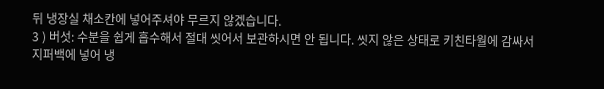뒤 냉장실 채소칸에 넣어주셔야 무르지 않겠습니다.
3 ) 버섯: 수분을 쉽게 흡수해서 절대 씻어서 보관하시면 안 됩니다. 씻지 않은 상태로 키친타월에 감싸서 지퍼백에 넣어 냉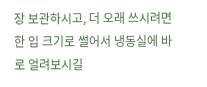장 보관하시고, 더 오래 쓰시려면 한 입 크기로 썰어서 냉동실에 바로 얼려보시길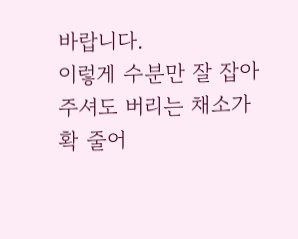바랍니다.
이렇게 수분만 잘 잡아주셔도 버리는 채소가 확 줄어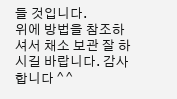들 것입니다.
위에 방법을 참조하셔서 채소 보관 잘 하시길 바랍니다. 감사합니다 ^ ^